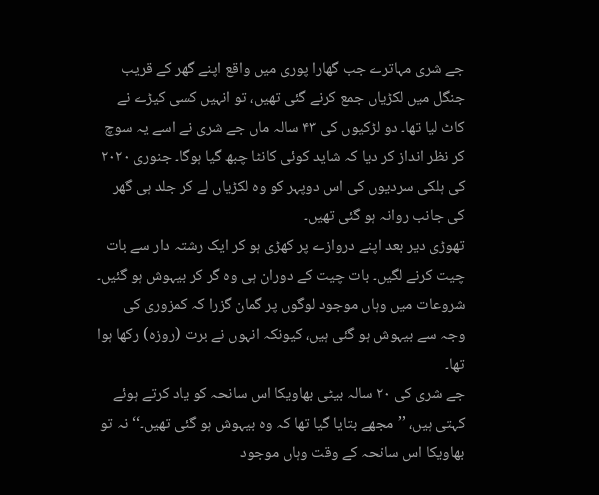جے شری مہاترے جب گھارا پوری میں واقع اپنے گھر کے قریب جنگل میں لکڑیاں جمع کرنے گئی تھیں، تو انہیں کسی کیڑے نے کاٹ لیا تھا۔ دو لڑکیوں کی ۴۳ سالہ ماں جے شری نے اسے یہ سوچ کر نظر انداز کر دیا کہ شاید کوئی کانٹا چبھ گیا ہوگا۔ جنوری ۲۰۲۰ کی ہلکی سردیوں کی اس دوپہر کو وہ لکڑیاں لے کر جلد ہی گھر کی جانب روانہ ہو گئی تھیں۔
تھوڑی دیر بعد اپنے دروازے پر کھڑی ہو کر ایک رشتہ دار سے بات چیت کرنے لگیں۔ بات چیت کے دوران ہی وہ گر کر بیہوش ہو گئیں۔ شروعات میں وہاں موجود لوگوں پر گمان گزرا کہ کمزوری کی وجہ سے بیہوش ہو گئی ہیں، کیونکہ انہوں نے برت (روزہ) رکھا ہوا تھا۔
جے شری کی ۲۰ سالہ بیٹی بھاویکا اس سانحہ کو یاد کرتے ہوئے کہتی ہیں، ’’مجھے بتایا گیا تھا کہ وہ بیہوش ہو گئی تھیں۔‘‘ نہ تو بھاویکا اس سانحہ کے وقت وہاں موجود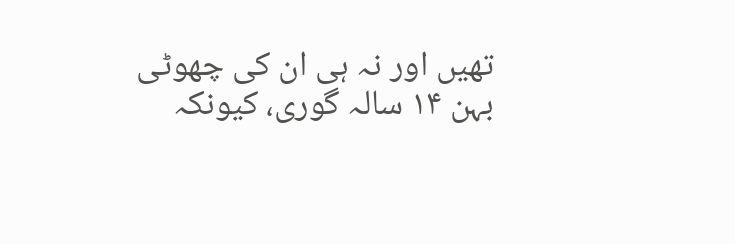تھیں اور نہ ہی ان کی چھوٹی بہن ۱۴ سالہ گوری، کیونکہ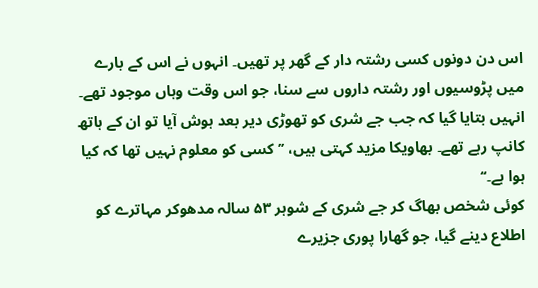اس دن دونوں کسی رشتہ دار کے گھر پر تھیں۔ انہوں نے اس کے بارے میں پڑوسیوں اور رشتہ داروں سے سنا، جو اس وقت وہاں موجود تھے۔ انہیں بتایا گیا کہ جب جے شری کو تھوڑی دیر بعد ہوش آیا تو ان کے ہاتھ کانپ رہے تھے۔ بھاویکا مزید کہتی ہیں، ’’کسی کو معلوم نہیں تھا کہ کیا ہوا ہے۔‘‘
کوئی شخص بھاگ کر جے شری کے شوہر ۵۳ سالہ مدھوکر مہاترے کو اطلاع دینے گیا، جو گھارا پوری جزیرے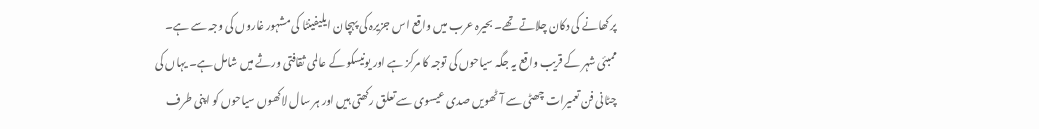پر کھانے کی دکان چلاتے تھے۔ بحیرہ عرب میں واقع اس جزیرہ کی پہچان ایلیفینٹا کی مشہور غاروں کی وجہ سے ہے۔ ممبئی شہر کے قریب واقع یہ جگہ سیاحوں کی توجہ کا مرکز ہے اور یونیسکو کے عالمی ثقافتی ورثے میں شامل ہے۔ یہاں کی چٹانی فن تعمیرات چھٹی سے آٹھویں صدی عیسوی سے تعلق رکھتی ہیں اور ہر سال لاکھوں سیاحوں کو اپنی طرف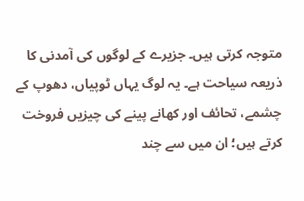متوجہ کرتی ہیں۔ جزیرے کے لوگوں کی آمدنی کا ذریعہ سیاحت ہے۔ یہ لوگ یہاں ٹوپیاں، دھوپ کے چشمے، تحائف اور کھانے پینے کی چیزیں فروخت کرتے ہیں؛ ان میں سے چند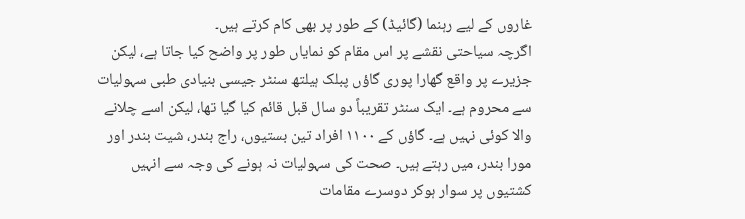غاروں کے لیے رہنما (گائیڈ) کے طور پر بھی کام کرتے ہیں۔
اگرچہ سیاحتی نقشے پر اس مقام کو نمایاں طور پر واضح کیا جاتا ہے، لیکن جزیرے پر واقع گھارا پوری گاؤں پبلک ہیلتھ سنٹر جیسی بنیادی طبی سہولیات سے محروم ہے۔ ایک سنٹر تقریباً دو سال قبل قائم کیا گیا تھا، لیکن اسے چلانے والا کوئی نہیں ہے۔ گاؤں کے ۱۱۰۰ افراد تین بستیوں، راج بندر، شیت بندر اور مورا بندر، میں رہتے ہیں۔ صحت کی سہولیات نہ ہونے کی وجہ سے انہیں کشتیوں پر سوار ہوکر دوسرے مقامات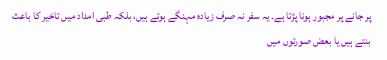پر جانے پر مجبور ہونا پڑتا ہے۔ یہ سفر نہ صرف زیادہ مہنگے ہوتے ہیں، بلکہ طبی امداد میں تاخیر کا باعث بنتے ہیں یا بعض صورتوں میں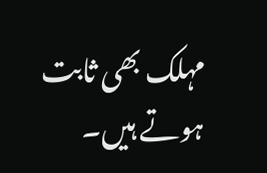مہلک بھی ثابت ہوتے ہیں۔